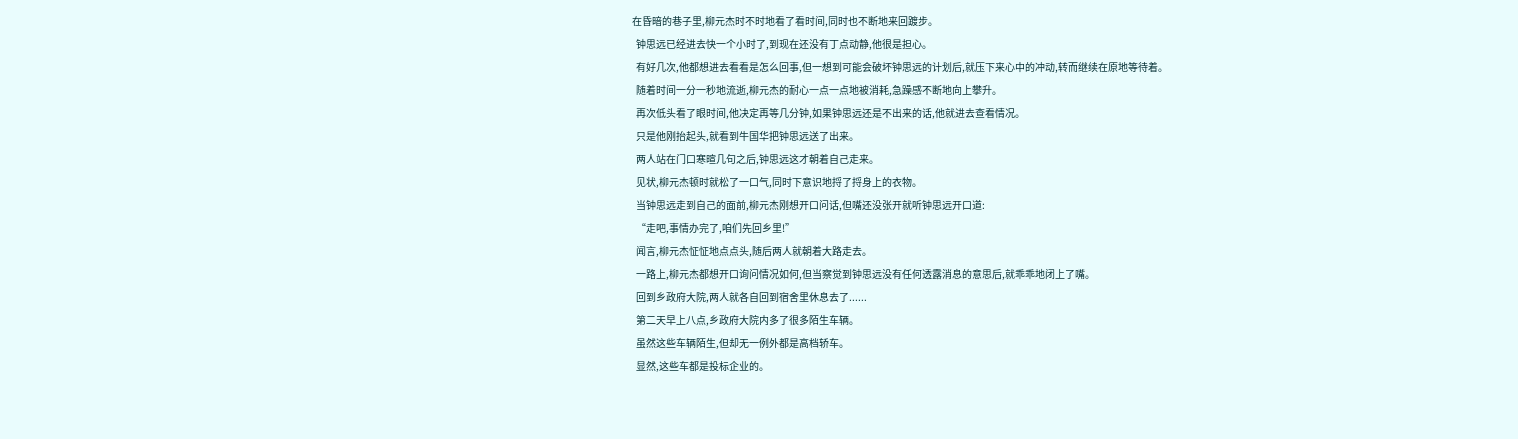在昏暗的巷子里,柳元杰时不时地看了看时间,同时也不断地来回踱步。
  钟思远已经进去快一个小时了,到现在还没有丁点动静,他很是担心。
  有好几次,他都想进去看看是怎么回事,但一想到可能会破坏钟思远的计划后,就压下来心中的冲动,转而继续在原地等待着。
  随着时间一分一秒地流逝,柳元杰的耐心一点一点地被消耗,急躁感不断地向上攀升。
  再次低头看了眼时间,他决定再等几分钟,如果钟思远还是不出来的话,他就进去查看情况。
  只是他刚抬起头,就看到牛国华把钟思远送了出来。
  两人站在门口寒暄几句之后,钟思远这才朝着自己走来。
  见状,柳元杰顿时就松了一口气,同时下意识地捋了捋身上的衣物。
  当钟思远走到自己的面前,柳元杰刚想开口问话,但嘴还没张开就听钟思远开口道:
  “走吧,事情办完了,咱们先回乡里!”
  闻言,柳元杰怔怔地点点头,随后两人就朝着大路走去。
  一路上,柳元杰都想开口询问情况如何,但当察觉到钟思远没有任何透露消息的意思后,就乖乖地闭上了嘴。
  回到乡政府大院,两人就各自回到宿舍里休息去了......
  第二天早上八点,乡政府大院内多了很多陌生车辆。
  虽然这些车辆陌生,但却无一例外都是高档轿车。
  显然,这些车都是投标企业的。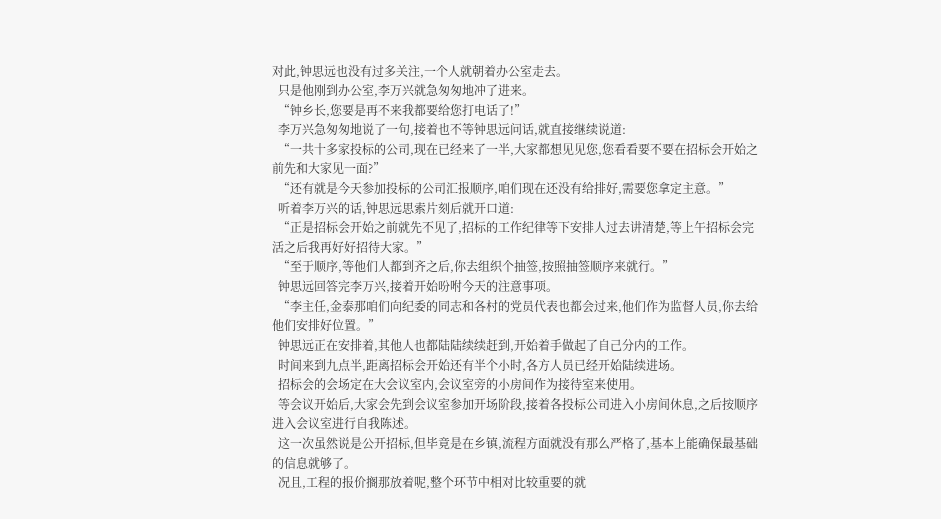对此,钟思远也没有过多关注,一个人就朝着办公室走去。
  只是他刚到办公室,李万兴就急匆匆地冲了进来。
  “钟乡长,您要是再不来我都要给您打电话了!”
  李万兴急匆匆地说了一句,接着也不等钟思远问话,就直接继续说道:
  “一共十多家投标的公司,现在已经来了一半,大家都想见见您,您看看要不要在招标会开始之前先和大家见一面?”
  “还有就是今天参加投标的公司汇报顺序,咱们现在还没有给排好,需要您拿定主意。”
  听着李万兴的话,钟思远思索片刻后就开口道:
  “正是招标会开始之前就先不见了,招标的工作纪律等下安排人过去讲清楚,等上午招标会完活之后我再好好招待大家。”
  “至于顺序,等他们人都到齐之后,你去组织个抽签,按照抽签顺序来就行。”
  钟思远回答完李万兴,接着开始吩咐今天的注意事项。
  “李主任,金泰那咱们向纪委的同志和各村的党员代表也都会过来,他们作为监督人员,你去给他们安排好位置。”
  钟思远正在安排着,其他人也都陆陆续续赶到,开始着手做起了自己分内的工作。
  时间来到九点半,距离招标会开始还有半个小时,各方人员已经开始陆续进场。
  招标会的会场定在大会议室内,会议室旁的小房间作为接待室来使用。
  等会议开始后,大家会先到会议室参加开场阶段,接着各投标公司进入小房间休息,之后按顺序进入会议室进行自我陈述。
  这一次虽然说是公开招标,但毕竟是在乡镇,流程方面就没有那么严格了,基本上能确保最基础的信息就够了。
  况且,工程的报价搁那放着呢,整个环节中相对比较重要的就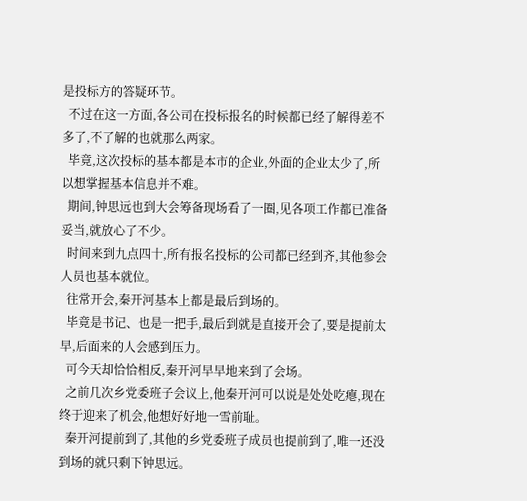是投标方的答疑环节。
  不过在这一方面,各公司在投标报名的时候都已经了解得差不多了,不了解的也就那么两家。
  毕竟,这次投标的基本都是本市的企业,外面的企业太少了,所以想掌握基本信息并不难。
  期间,钟思远也到大会筹备现场看了一圈,见各项工作都已准备妥当,就放心了不少。
  时间来到九点四十,所有报名投标的公司都已经到齐,其他参会人员也基本就位。
  往常开会,秦开河基本上都是最后到场的。
  毕竟是书记、也是一把手,最后到就是直接开会了,要是提前太早,后面来的人会感到压力。
  可今天却恰恰相反,秦开河早早地来到了会场。
  之前几次乡党委班子会议上,他秦开河可以说是处处吃瘪,现在终于迎来了机会,他想好好地一雪前耻。
  秦开河提前到了,其他的乡党委班子成员也提前到了,唯一还没到场的就只剩下钟思远。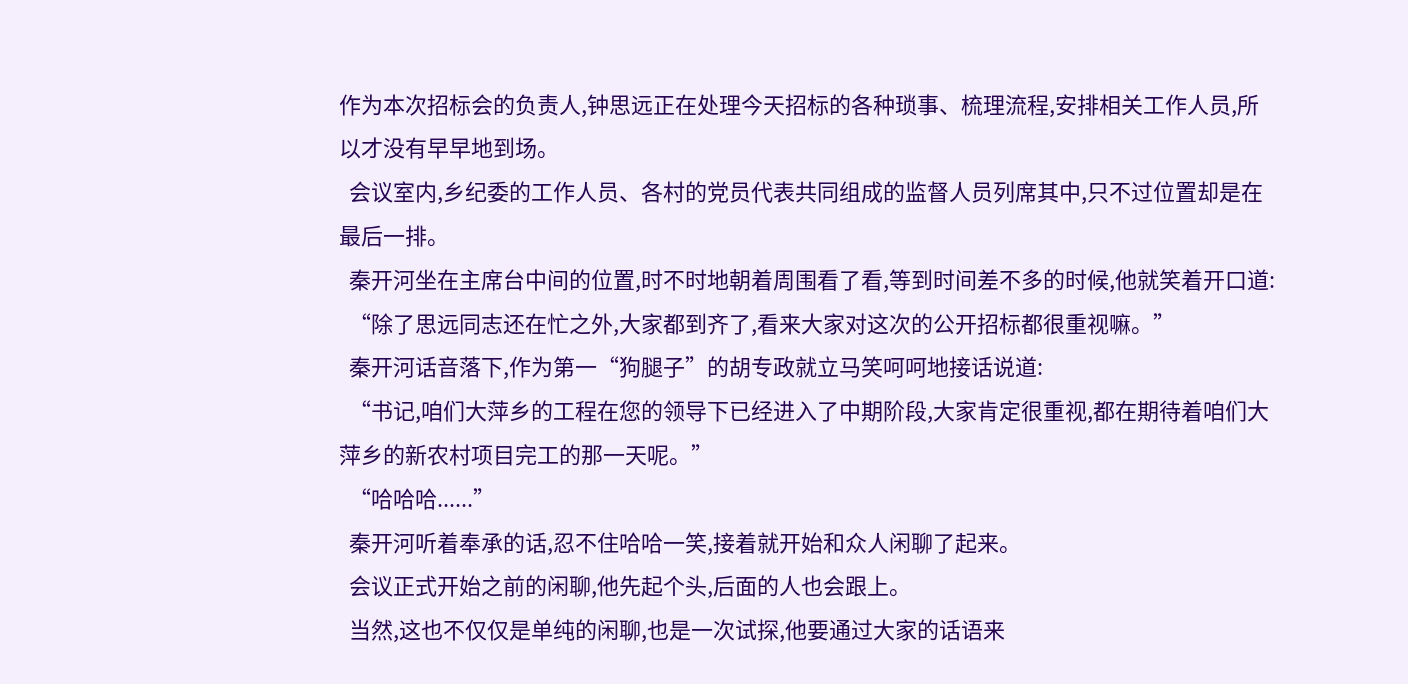作为本次招标会的负责人,钟思远正在处理今天招标的各种琐事、梳理流程,安排相关工作人员,所以才没有早早地到场。
  会议室内,乡纪委的工作人员、各村的党员代表共同组成的监督人员列席其中,只不过位置却是在最后一排。
  秦开河坐在主席台中间的位置,时不时地朝着周围看了看,等到时间差不多的时候,他就笑着开口道:
  “除了思远同志还在忙之外,大家都到齐了,看来大家对这次的公开招标都很重视嘛。”
  秦开河话音落下,作为第一“狗腿子”的胡专政就立马笑呵呵地接话说道:
  “书记,咱们大萍乡的工程在您的领导下已经进入了中期阶段,大家肯定很重视,都在期待着咱们大萍乡的新农村项目完工的那一天呢。”
  “哈哈哈......”
  秦开河听着奉承的话,忍不住哈哈一笑,接着就开始和众人闲聊了起来。
  会议正式开始之前的闲聊,他先起个头,后面的人也会跟上。
  当然,这也不仅仅是单纯的闲聊,也是一次试探,他要通过大家的话语来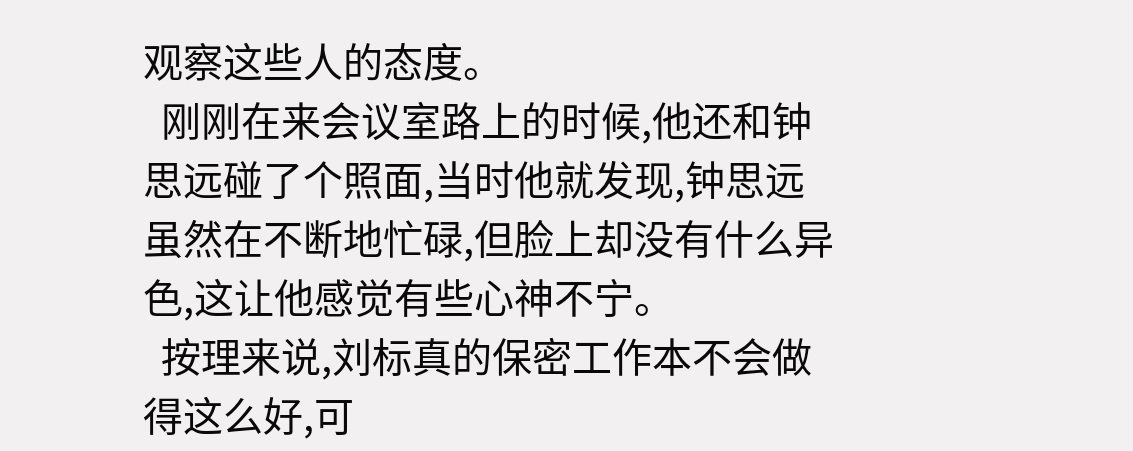观察这些人的态度。
  刚刚在来会议室路上的时候,他还和钟思远碰了个照面,当时他就发现,钟思远虽然在不断地忙碌,但脸上却没有什么异色,这让他感觉有些心神不宁。
  按理来说,刘标真的保密工作本不会做得这么好,可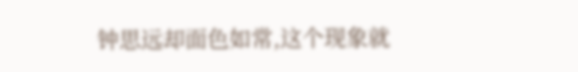钟思远却面色如常,这个现象就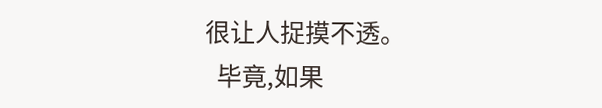很让人捉摸不透。
  毕竟,如果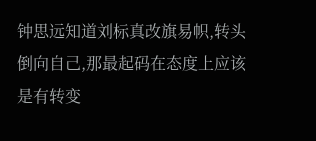钟思远知道刘标真改旗易帜,转头倒向自己,那最起码在态度上应该是有转变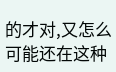的才对,又怎么可能还在这种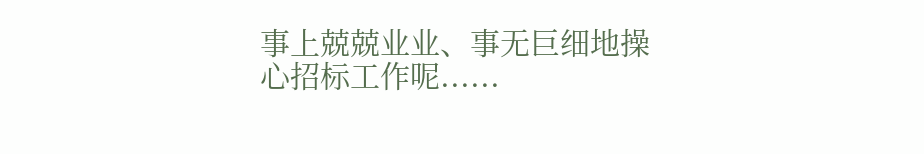事上兢兢业业、事无巨细地操心招标工作呢......